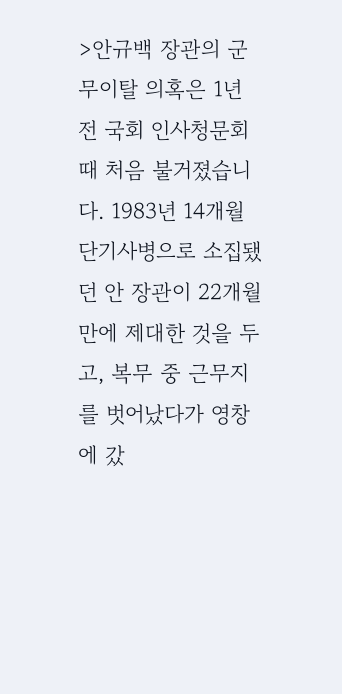>안규백 장관의 군무이탈 의혹은 1년 전 국회 인사청문회 때 처음 불거졌습니다. 1983년 14개월 단기사병으로 소집됐던 안 장관이 22개월 만에 제대한 것을 두고, 복무 중 근무지를 벗어났다가 영창에 갔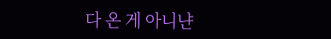다 온 게 아니냔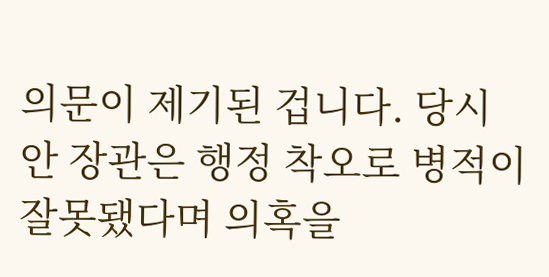의문이 제기된 겁니다. 당시 안 장관은 행정 착오로 병적이 잘못됐다며 의혹을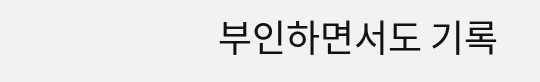부인하면서도 기록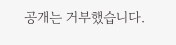공개는 거부했습니다.